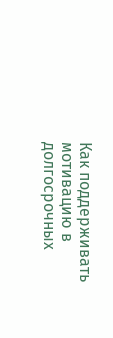Как поддерживать мотивацию в долгосрочных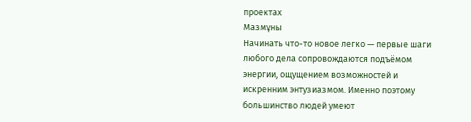проектах
Мазмұны
Начинать что-то новое легко — первые шаги любого дела сопровождаются подъёмом энергии, ощущением возможностей и искренним энтузиазмом. Именно поэтому большинство людей умеют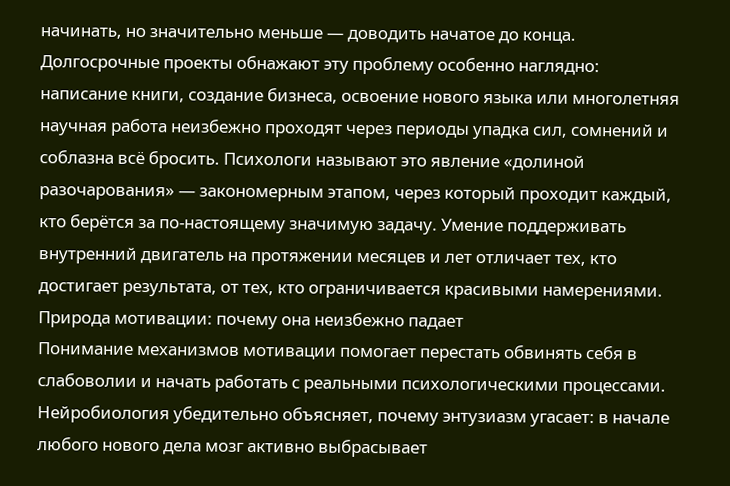начинать, но значительно меньше — доводить начатое до конца. Долгосрочные проекты обнажают эту проблему особенно наглядно: написание книги, создание бизнеса, освоение нового языка или многолетняя научная работа неизбежно проходят через периоды упадка сил, сомнений и соблазна всё бросить. Психологи называют это явление «долиной разочарования» — закономерным этапом, через который проходит каждый, кто берётся за по-настоящему значимую задачу. Умение поддерживать внутренний двигатель на протяжении месяцев и лет отличает тех, кто достигает результата, от тех, кто ограничивается красивыми намерениями.
Природа мотивации: почему она неизбежно падает
Понимание механизмов мотивации помогает перестать обвинять себя в слабоволии и начать работать с реальными психологическими процессами. Нейробиология убедительно объясняет, почему энтузиазм угасает: в начале любого нового дела мозг активно выбрасывает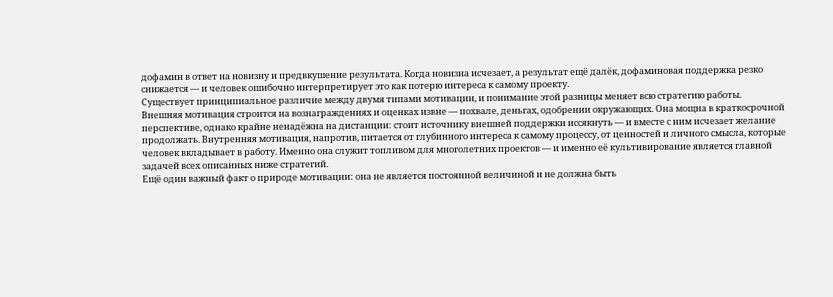дофамин в ответ на новизну и предвкушение результата. Когда новизна исчезает, а результат ещё далёк, дофаминовая поддержка резко снижается — и человек ошибочно интерпретирует это как потерю интереса к самому проекту.
Существует принципиальное различие между двумя типами мотивации, и понимание этой разницы меняет всю стратегию работы.
Внешняя мотивация строится на вознаграждениях и оценках извне — похвале, деньгах, одобрении окружающих. Она мощна в краткосрочной перспективе, однако крайне ненадёжна на дистанции: стоит источнику внешней поддержки иссякнуть — и вместе с ним исчезает желание продолжать. Внутренняя мотивация, напротив, питается от глубинного интереса к самому процессу, от ценностей и личного смысла, которые человек вкладывает в работу. Именно она служит топливом для многолетних проектов — и именно её культивирование является главной задачей всех описанных ниже стратегий.
Ещё один важный факт о природе мотивации: она не является постоянной величиной и не должна быть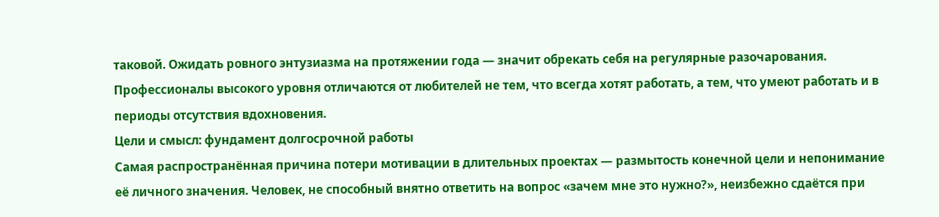таковой. Ожидать ровного энтузиазма на протяжении года — значит обрекать себя на регулярные разочарования. Профессионалы высокого уровня отличаются от любителей не тем, что всегда хотят работать, а тем, что умеют работать и в периоды отсутствия вдохновения.
Цели и смысл: фундамент долгосрочной работы
Самая распространённая причина потери мотивации в длительных проектах — размытость конечной цели и непонимание её личного значения. Человек, не способный внятно ответить на вопрос «зачем мне это нужно?», неизбежно сдаётся при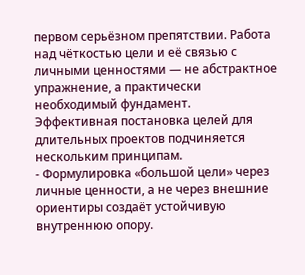первом серьёзном препятствии. Работа над чёткостью цели и её связью с личными ценностями — не абстрактное упражнение, а практически необходимый фундамент.
Эффективная постановка целей для длительных проектов подчиняется нескольким принципам.
- Формулировка «большой цели» через личные ценности, а не через внешние ориентиры создаёт устойчивую внутреннюю опору.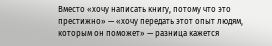Вместо «хочу написать книгу, потому что это престижно» — «хочу передать этот опыт людям, которым он поможет» — разница кажется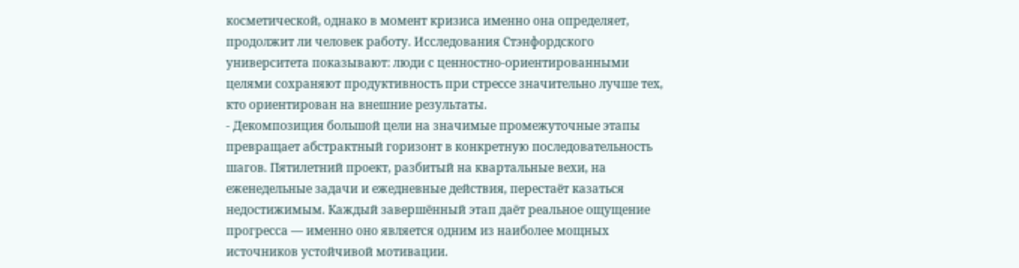косметической, однако в момент кризиса именно она определяет, продолжит ли человек работу. Исследования Стэнфордского университета показывают: люди с ценностно-ориентированными целями сохраняют продуктивность при стрессе значительно лучше тех, кто ориентирован на внешние результаты.
- Декомпозиция большой цели на значимые промежуточные этапы превращает абстрактный горизонт в конкретную последовательность шагов. Пятилетний проект, разбитый на квартальные вехи, на еженедельные задачи и ежедневные действия, перестаёт казаться недостижимым. Каждый завершённый этап даёт реальное ощущение прогресса — именно оно является одним из наиболее мощных источников устойчивой мотивации.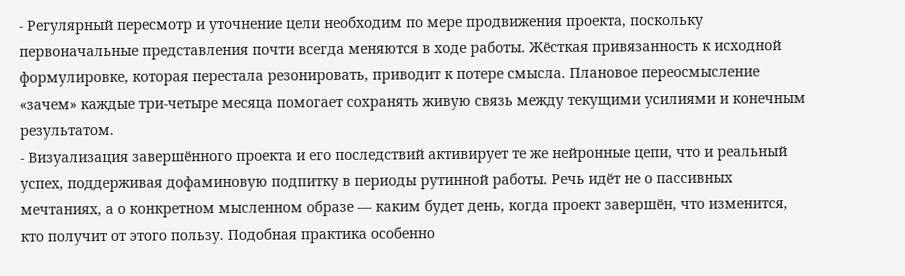- Регулярный пересмотр и уточнение цели необходим по мере продвижения проекта, поскольку первоначальные представления почти всегда меняются в ходе работы. Жёсткая привязанность к исходной формулировке, которая перестала резонировать, приводит к потере смысла. Плановое переосмысление «зачем» каждые три-четыре месяца помогает сохранять живую связь между текущими усилиями и конечным результатом.
- Визуализация завершённого проекта и его последствий активирует те же нейронные цепи, что и реальный успех, поддерживая дофаминовую подпитку в периоды рутинной работы. Речь идёт не о пассивных мечтаниях, а о конкретном мысленном образе — каким будет день, когда проект завершён, что изменится, кто получит от этого пользу. Подобная практика особенно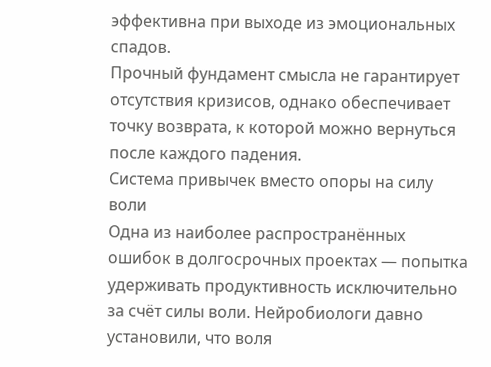эффективна при выходе из эмоциональных спадов.
Прочный фундамент смысла не гарантирует отсутствия кризисов, однако обеспечивает точку возврата, к которой можно вернуться после каждого падения.
Система привычек вместо опоры на силу воли
Одна из наиболее распространённых ошибок в долгосрочных проектах — попытка удерживать продуктивность исключительно за счёт силы воли. Нейробиологи давно установили, что воля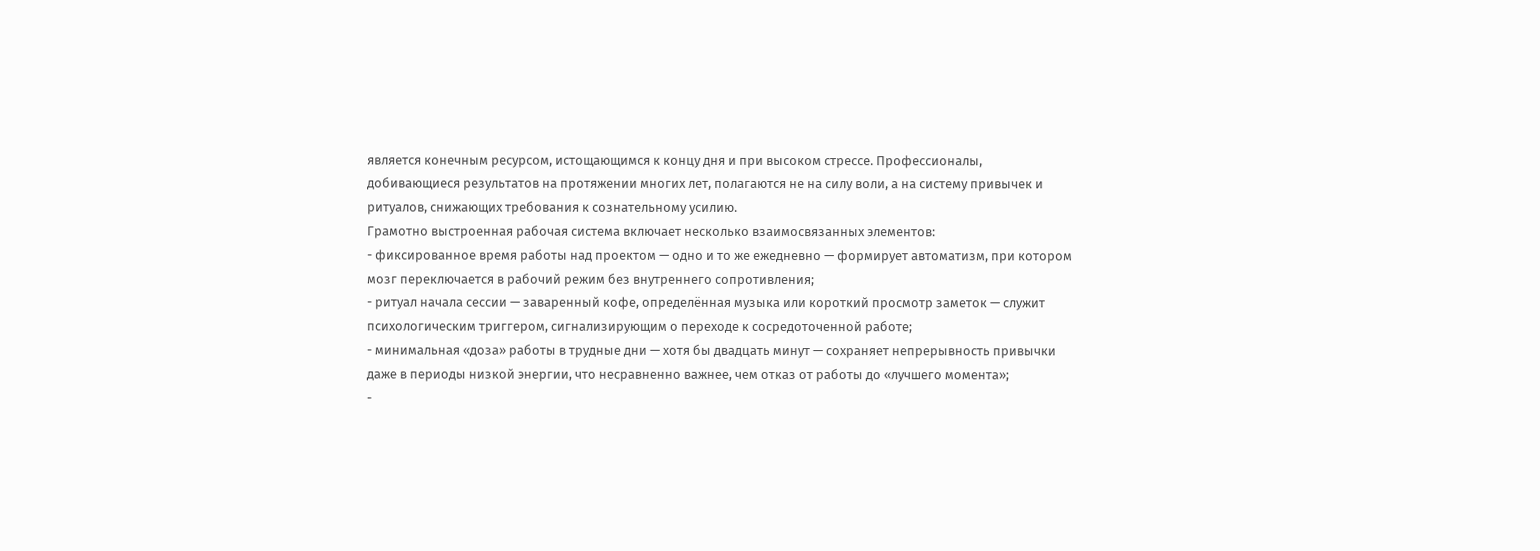является конечным ресурсом, истощающимся к концу дня и при высоком стрессе. Профессионалы, добивающиеся результатов на протяжении многих лет, полагаются не на силу воли, а на систему привычек и ритуалов, снижающих требования к сознательному усилию.
Грамотно выстроенная рабочая система включает несколько взаимосвязанных элементов:
- фиксированное время работы над проектом — одно и то же ежедневно — формирует автоматизм, при котором мозг переключается в рабочий режим без внутреннего сопротивления;
- ритуал начала сессии — заваренный кофе, определённая музыка или короткий просмотр заметок — служит психологическим триггером, сигнализирующим о переходе к сосредоточенной работе;
- минимальная «доза» работы в трудные дни — хотя бы двадцать минут — сохраняет непрерывность привычки даже в периоды низкой энергии, что несравненно важнее, чем отказ от работы до «лучшего момента»;
-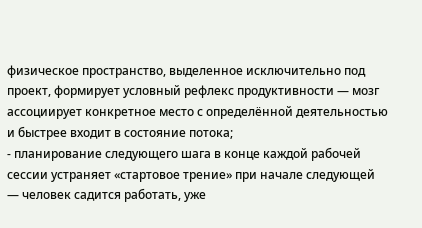физическое пространство, выделенное исключительно под проект, формирует условный рефлекс продуктивности — мозг ассоциирует конкретное место с определённой деятельностью и быстрее входит в состояние потока;
- планирование следующего шага в конце каждой рабочей сессии устраняет «стартовое трение» при начале следующей — человек садится работать, уже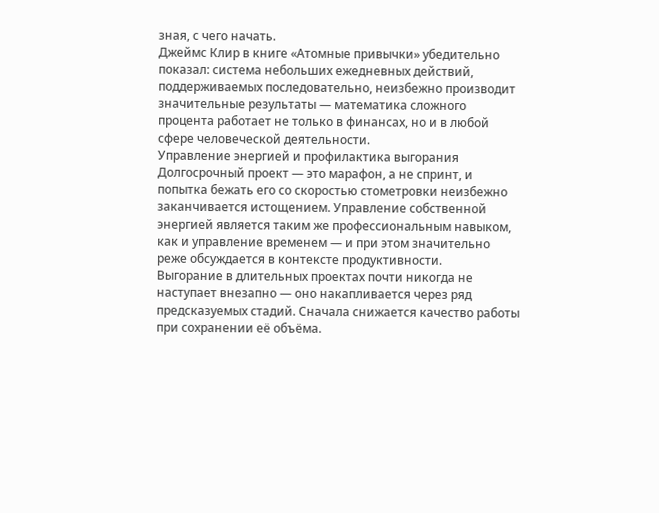зная, с чего начать.
Джеймс Клир в книге «Атомные привычки» убедительно показал: система небольших ежедневных действий, поддерживаемых последовательно, неизбежно производит значительные результаты — математика сложного процента работает не только в финансах, но и в любой сфере человеческой деятельности.
Управление энергией и профилактика выгорания
Долгосрочный проект — это марафон, а не спринт, и попытка бежать его со скоростью стометровки неизбежно заканчивается истощением. Управление собственной энергией является таким же профессиональным навыком, как и управление временем — и при этом значительно реже обсуждается в контексте продуктивности.
Выгорание в длительных проектах почти никогда не наступает внезапно — оно накапливается через ряд предсказуемых стадий. Сначала снижается качество работы при сохранении её объёма.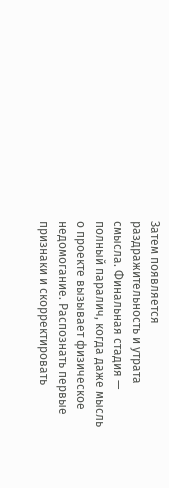Затем появляется раздражительность и утрата смысла. Финальная стадия — полный паралич, когда даже мысль о проекте вызывает физическое недомогание. Распознать первые признаки и скорректировать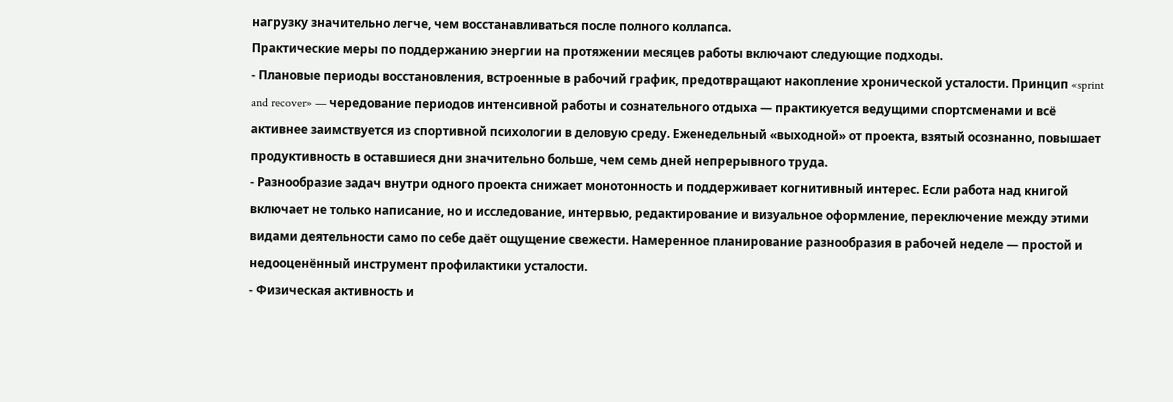нагрузку значительно легче, чем восстанавливаться после полного коллапса.
Практические меры по поддержанию энергии на протяжении месяцев работы включают следующие подходы.
- Плановые периоды восстановления, встроенные в рабочий график, предотвращают накопление хронической усталости. Принцип «sprint and recover» — чередование периодов интенсивной работы и сознательного отдыха — практикуется ведущими спортсменами и всё активнее заимствуется из спортивной психологии в деловую среду. Еженедельный «выходной» от проекта, взятый осознанно, повышает продуктивность в оставшиеся дни значительно больше, чем семь дней непрерывного труда.
- Разнообразие задач внутри одного проекта снижает монотонность и поддерживает когнитивный интерес. Если работа над книгой включает не только написание, но и исследование, интервью, редактирование и визуальное оформление, переключение между этими видами деятельности само по себе даёт ощущение свежести. Намеренное планирование разнообразия в рабочей неделе — простой и недооценённый инструмент профилактики усталости.
- Физическая активность и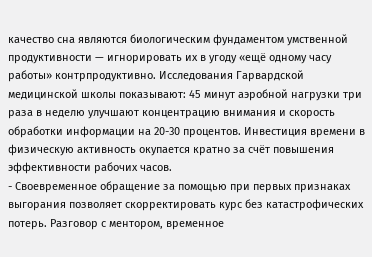качество сна являются биологическим фундаментом умственной продуктивности — игнорировать их в угоду «ещё одному часу работы» контрпродуктивно. Исследования Гарвардской медицинской школы показывают: 45 минут аэробной нагрузки три раза в неделю улучшают концентрацию внимания и скорость обработки информации на 20-30 процентов. Инвестиция времени в физическую активность окупается кратно за счёт повышения эффективности рабочих часов.
- Своевременное обращение за помощью при первых признаках выгорания позволяет скорректировать курс без катастрофических потерь. Разговор с ментором, временное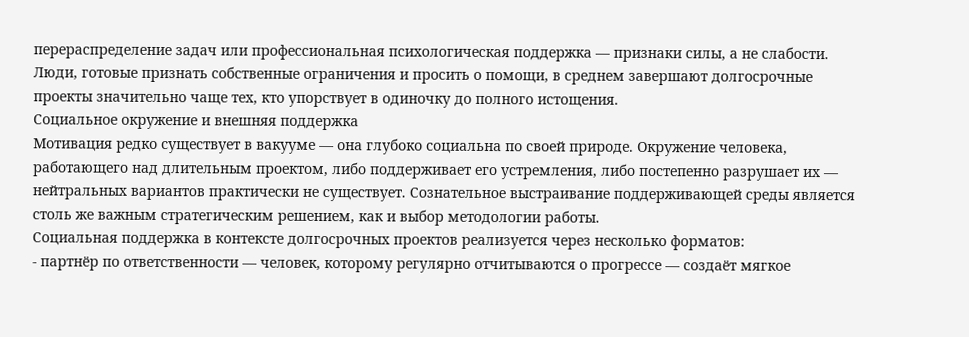перераспределение задач или профессиональная психологическая поддержка — признаки силы, а не слабости. Люди, готовые признать собственные ограничения и просить о помощи, в среднем завершают долгосрочные проекты значительно чаще тех, кто упорствует в одиночку до полного истощения.
Социальное окружение и внешняя поддержка
Мотивация редко существует в вакууме — она глубоко социальна по своей природе. Окружение человека, работающего над длительным проектом, либо поддерживает его устремления, либо постепенно разрушает их — нейтральных вариантов практически не существует. Сознательное выстраивание поддерживающей среды является столь же важным стратегическим решением, как и выбор методологии работы.
Социальная поддержка в контексте долгосрочных проектов реализуется через несколько форматов:
- партнёр по ответственности — человек, которому регулярно отчитываются о прогрессе — создаёт мягкое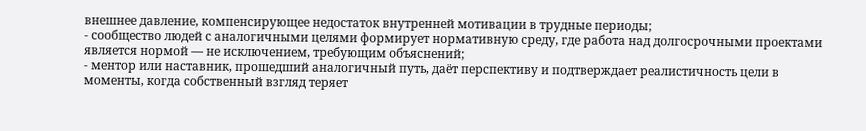внешнее давление, компенсирующее недостаток внутренней мотивации в трудные периоды;
- сообщество людей с аналогичными целями формирует нормативную среду, где работа над долгосрочными проектами является нормой — не исключением, требующим объяснений;
- ментор или наставник, прошедший аналогичный путь, даёт перспективу и подтверждает реалистичность цели в моменты, когда собственный взгляд теряет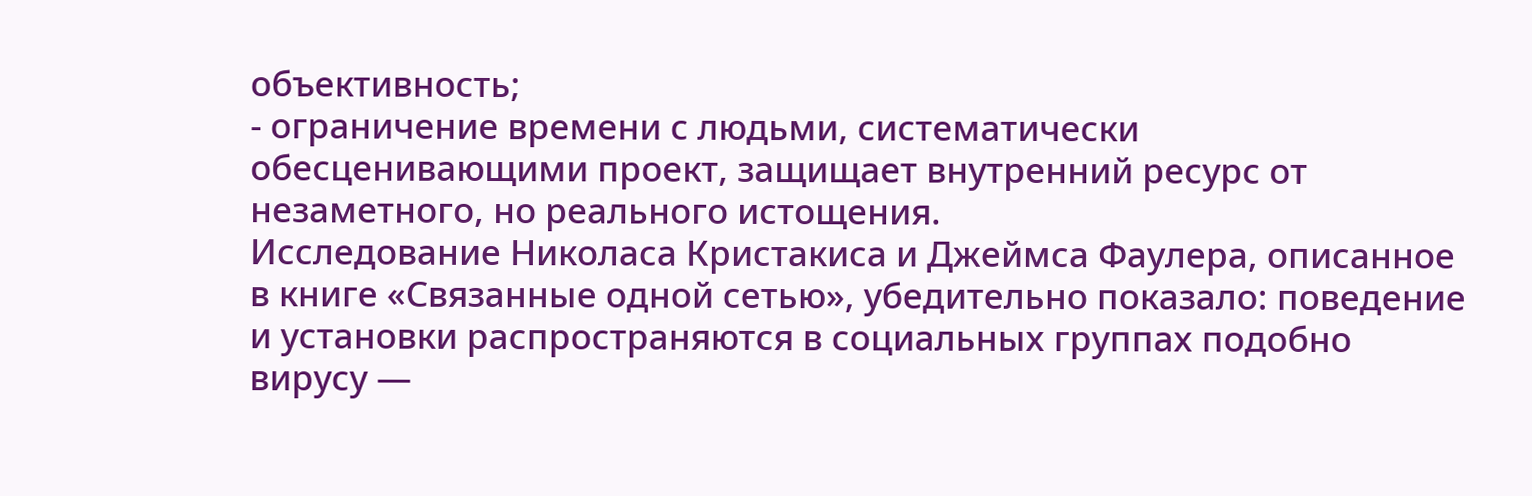объективность;
- ограничение времени с людьми, систематически обесценивающими проект, защищает внутренний ресурс от незаметного, но реального истощения.
Исследование Николаса Кристакиса и Джеймса Фаулера, описанное в книге «Связанные одной сетью», убедительно показало: поведение и установки распространяются в социальных группах подобно вирусу —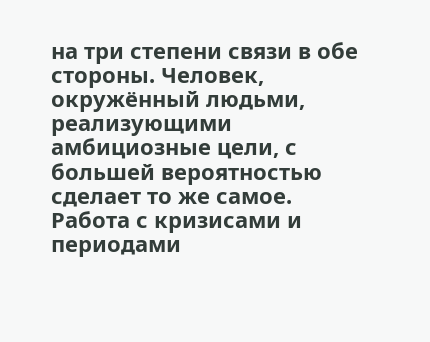на три степени связи в обе стороны. Человек, окружённый людьми, реализующими амбициозные цели, с большей вероятностью сделает то же самое.
Работа с кризисами и периодами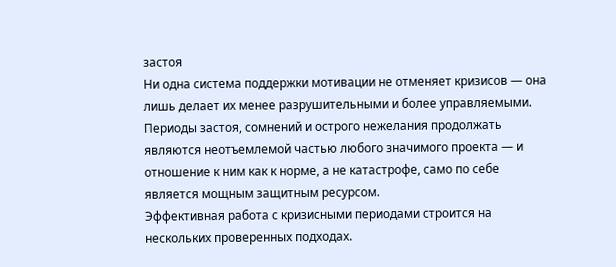застоя
Ни одна система поддержки мотивации не отменяет кризисов — она лишь делает их менее разрушительными и более управляемыми. Периоды застоя, сомнений и острого нежелания продолжать являются неотъемлемой частью любого значимого проекта — и отношение к ним как к норме, а не катастрофе, само по себе является мощным защитным ресурсом.
Эффективная работа с кризисными периодами строится на нескольких проверенных подходах.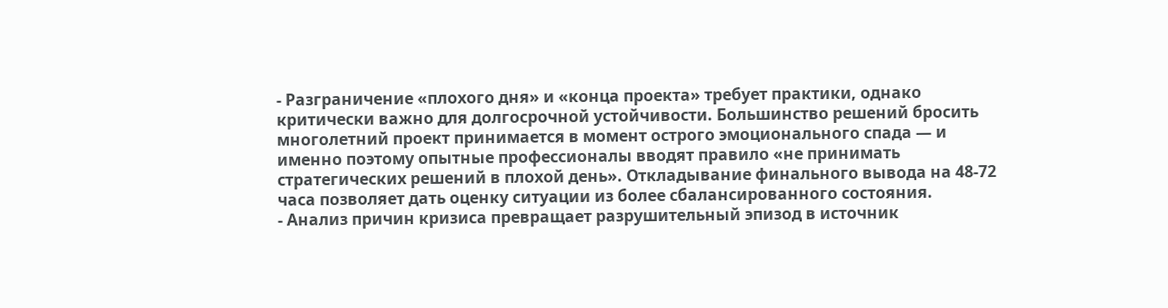- Разграничение «плохого дня» и «конца проекта» требует практики, однако критически важно для долгосрочной устойчивости. Большинство решений бросить многолетний проект принимается в момент острого эмоционального спада — и именно поэтому опытные профессионалы вводят правило «не принимать стратегических решений в плохой день». Откладывание финального вывода на 48-72 часа позволяет дать оценку ситуации из более сбалансированного состояния.
- Анализ причин кризиса превращает разрушительный эпизод в источник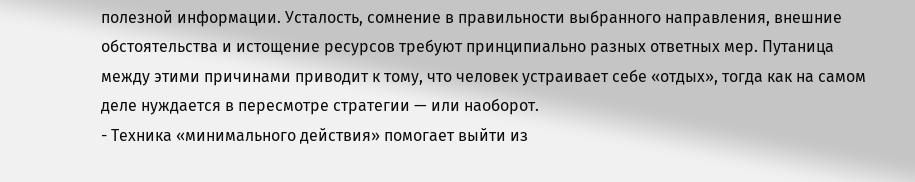полезной информации. Усталость, сомнение в правильности выбранного направления, внешние обстоятельства и истощение ресурсов требуют принципиально разных ответных мер. Путаница между этими причинами приводит к тому, что человек устраивает себе «отдых», тогда как на самом деле нуждается в пересмотре стратегии — или наоборот.
- Техника «минимального действия» помогает выйти из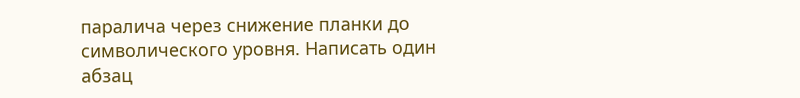паралича через снижение планки до символического уровня. Написать один абзац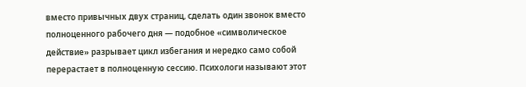вместо привычных двух страниц, сделать один звонок вместо полноценного рабочего дня — подобное «символическое действие» разрывает цикл избегания и нередко само собой перерастает в полноценную сессию. Психологи называют этот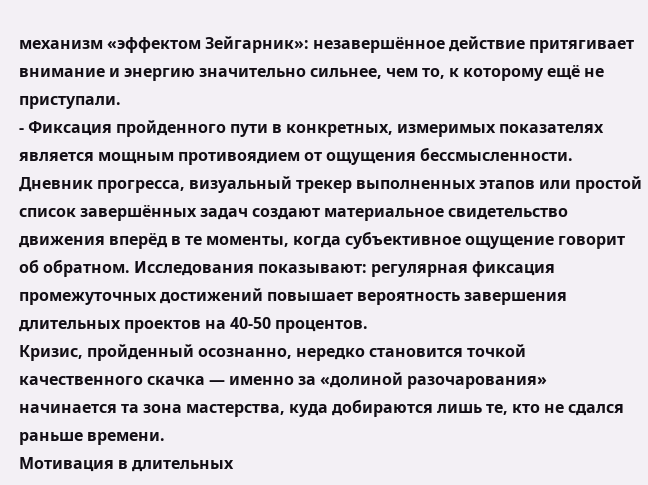механизм «эффектом Зейгарник»: незавершённое действие притягивает внимание и энергию значительно сильнее, чем то, к которому ещё не приступали.
- Фиксация пройденного пути в конкретных, измеримых показателях является мощным противоядием от ощущения бессмысленности. Дневник прогресса, визуальный трекер выполненных этапов или простой список завершённых задач создают материальное свидетельство движения вперёд в те моменты, когда субъективное ощущение говорит об обратном. Исследования показывают: регулярная фиксация промежуточных достижений повышает вероятность завершения длительных проектов на 40-50 процентов.
Кризис, пройденный осознанно, нередко становится точкой качественного скачка — именно за «долиной разочарования» начинается та зона мастерства, куда добираются лишь те, кто не сдался раньше времени.
Мотивация в длительных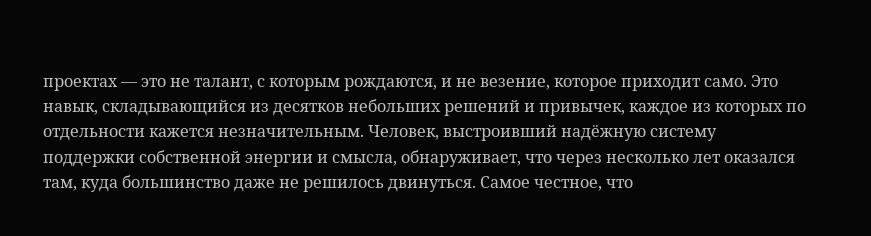проектах — это не талант, с которым рождаются, и не везение, которое приходит само. Это навык, складывающийся из десятков небольших решений и привычек, каждое из которых по отдельности кажется незначительным. Человек, выстроивший надёжную систему поддержки собственной энергии и смысла, обнаруживает, что через несколько лет оказался там, куда большинство даже не решилось двинуться. Самое честное, что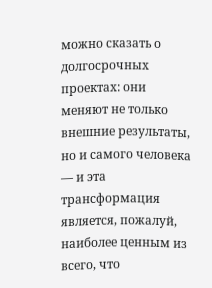можно сказать о долгосрочных проектах: они меняют не только внешние результаты, но и самого человека — и эта трансформация является, пожалуй, наиболее ценным из всего, что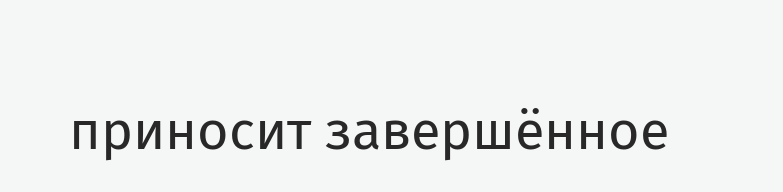приносит завершённое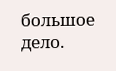большое дело.